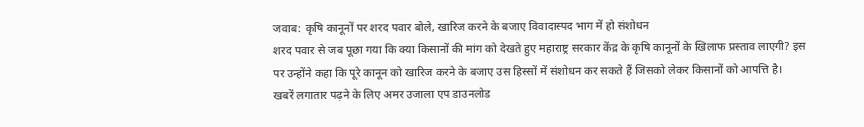जवाब: कृषि कानूनों पर शरद पवार बोले, खारिज करने के बजाए विवादास्पद भाग में हो संशोधन
शरद पवार से जब पूछा गया कि क्या किसानों की मांग को देखते हुए महाराष्ट्र सरकार केंद्र के कृषि कानूनों के खिलाफ प्रस्ताव लाएगी? इस पर उन्होंने कहा कि पूरे कानून को खारिज करने के बजाए उस हिस्सों में संशोधन कर सकते हैं जिसको लेकर किसानों को आपत्ति है।
खबरें लगातार पढ़ने के लिए अमर उजाला एप डाउनलोड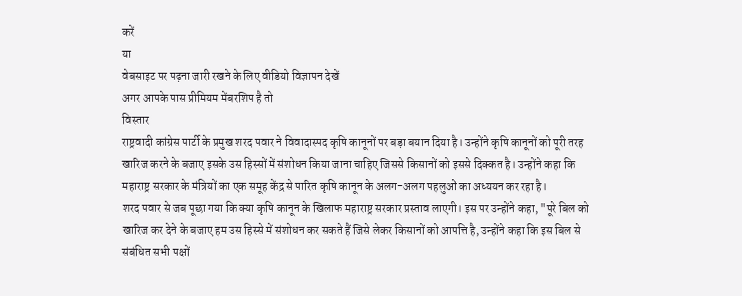करें
या
वेबसाइट पर पढ़ना जारी रखने के लिए वीडियो विज्ञापन देखें
अगर आपके पास प्रीमियम मेंबरशिप है तो
विस्तार
राष्ट्रवादी कांग्रेस पार्टी के प्रमुख शरद पवार ने विवादास्पद कृषि कानूनों पर बड़ा बयान दिया है। उन्होंने कृषि कानूनों को पूरी तरह खारिज करने के बजाए इसके उस हिस्सों में संशोधन किया जाना चाहिए जिससे किसानों को इससे दिक्कत है। उन्होंने कहा कि महाराष्ट्र सरकार के मंत्रियों का एक समूह केंद्र से पारित कृषि कानून के अलग-अलग पहलुओं का अध्ययन कर रहा है।
शरद पवार से जब पूछा गया कि क्या कृषि कानून के खिलाफ महाराष्ट्र सरकार प्रस्ताव लाएगी। इस पर उन्होंने कहा, "पूरे बिल को खारिज कर देने के बजाए हम उस हिस्से में संशोधन कर सकते हैं जिसे लेकर किसानों को आपत्ति है, उन्होंने कहा कि इस बिल से संबंधित सभी पक्षों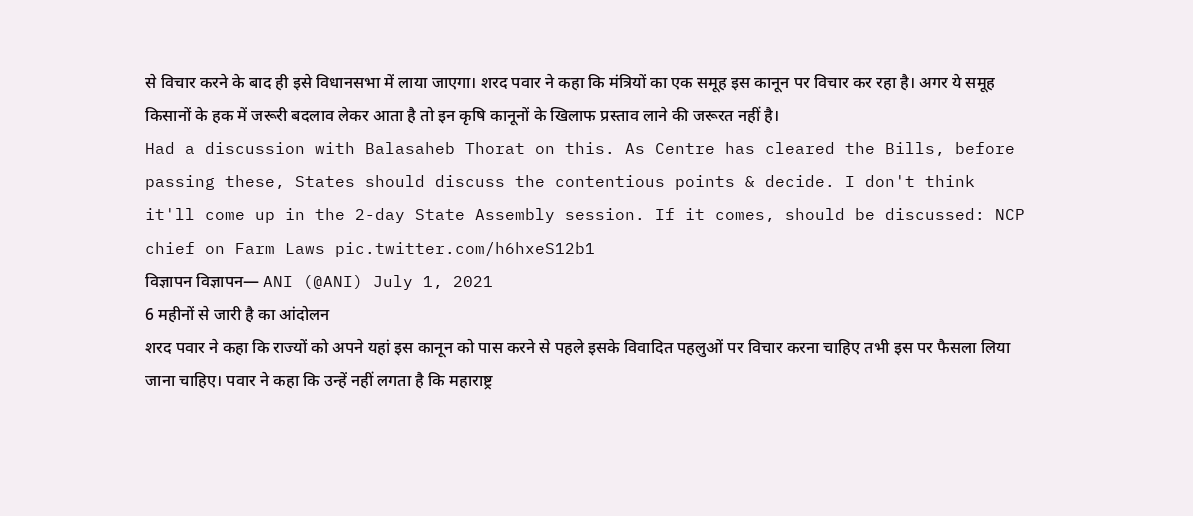से विचार करने के बाद ही इसे विधानसभा में लाया जाएगा। शरद पवार ने कहा कि मंत्रियों का एक समूह इस कानून पर विचार कर रहा है। अगर ये समूह किसानों के हक में जरूरी बदलाव लेकर आता है तो इन कृषि कानूनों के खिलाफ प्रस्ताव लाने की जरूरत नहीं है।
Had a discussion with Balasaheb Thorat on this. As Centre has cleared the Bills, before passing these, States should discuss the contentious points & decide. I don't think it'll come up in the 2-day State Assembly session. If it comes, should be discussed: NCP chief on Farm Laws pic.twitter.com/h6hxeS12b1
विज्ञापन विज्ञापन— ANI (@ANI) July 1, 2021
6 महीनों से जारी है का आंदोलन
शरद पवार ने कहा कि राज्यों को अपने यहां इस कानून को पास करने से पहले इसके विवादित पहलुओं पर विचार करना चाहिए तभी इस पर फैसला लिया जाना चाहिए। पवार ने कहा कि उन्हें नहीं लगता है कि महाराष्ट्र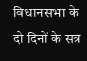विधानसभा के दो दिनों के सत्र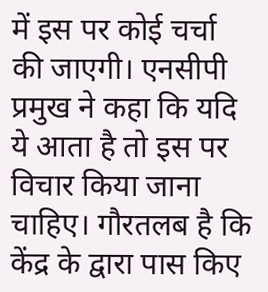में इस पर कोई चर्चा की जाएगी। एनसीपी प्रमुख ने कहा कि यदि ये आता है तो इस पर विचार किया जाना चाहिए। गौरतलब है कि केंद्र के द्वारा पास किए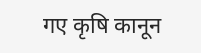गए कृषि कानून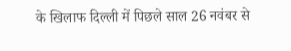के खिलाफ दिल्ली में पिछले साल 26 नवंबर से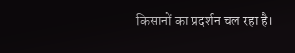किसानों का प्रदर्शन चल रहा है।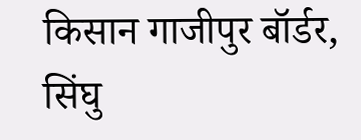किसान गाजीपुर बॉर्डर, सिंघु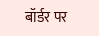बॉर्डर पर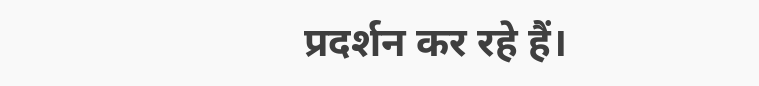प्रदर्शन कर रहे हैं।